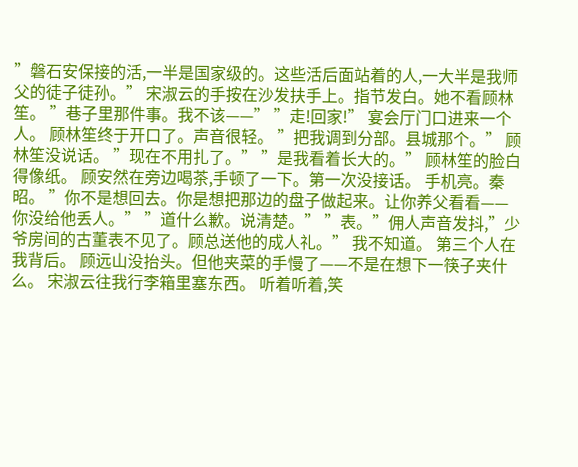”磐石安保接的活,一半是国家级的。这些活后面站着的人,一大半是我师父的徒子徒孙。” 宋淑云的手按在沙发扶手上。指节发白。她不看顾林笙。 ”巷子里那件事。我不该——” ”走!回家!” 宴会厅门口进来一个人。 顾林笙终于开口了。声音很轻。 ”把我调到分部。县城那个。” 顾林笙没说话。 ”现在不用扎了。” ”是我看着长大的。” 顾林笙的脸白得像纸。 顾安然在旁边喝茶,手顿了一下。第一次没接话。 手机亮。秦昭。 ”你不是想回去。你是想把那边的盘子做起来。让你养父看看——你没给他丢人。” ”道什么歉。说清楚。” ”表。”佣人声音发抖,”少爷房间的古董表不见了。顾总送他的成人礼。” 我不知道。 第三个人在我背后。 顾远山没抬头。但他夹菜的手慢了——不是在想下一筷子夹什么。 宋淑云往我行李箱里塞东西。 听着听着,笑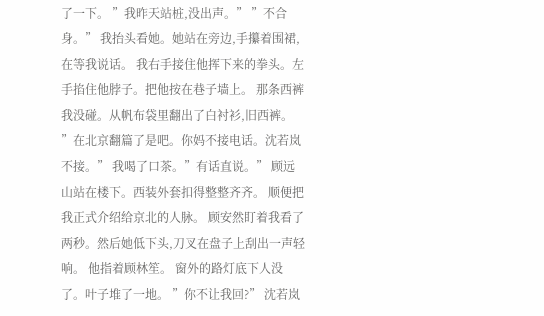了一下。 ”我昨天站桩,没出声。” ”不合身。” 我抬头看她。她站在旁边,手攥着围裙,在等我说话。 我右手接住他挥下来的拳头。左手掐住他脖子。把他按在巷子墙上。 那条西裤我没碰。从帆布袋里翻出了白衬衫,旧西裤。 ”在北京翻篇了是吧。你妈不接电话。沈若岚不接。” 我喝了口茶。”有话直说。” 顾远山站在楼下。西装外套扣得整整齐齐。 顺便把我正式介绍给京北的人脉。 顾安然盯着我看了两秒。然后她低下头,刀叉在盘子上刮出一声轻响。 他指着顾林笙。 窗外的路灯底下人没了。叶子堆了一地。 ”你不让我回?” 沈若岚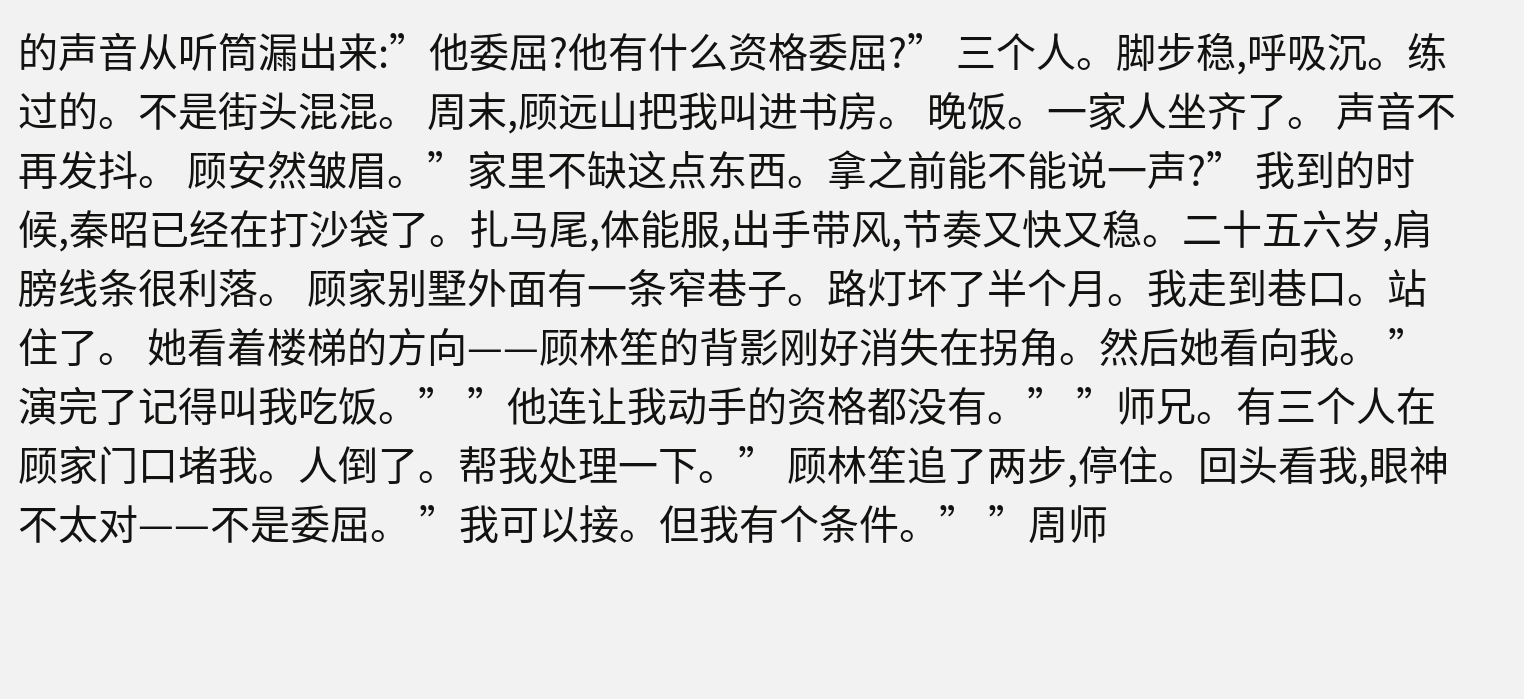的声音从听筒漏出来:”他委屈?他有什么资格委屈?” 三个人。脚步稳,呼吸沉。练过的。不是街头混混。 周末,顾远山把我叫进书房。 晚饭。一家人坐齐了。 声音不再发抖。 顾安然皱眉。”家里不缺这点东西。拿之前能不能说一声?” 我到的时候,秦昭已经在打沙袋了。扎马尾,体能服,出手带风,节奏又快又稳。二十五六岁,肩膀线条很利落。 顾家别墅外面有一条窄巷子。路灯坏了半个月。我走到巷口。站住了。 她看着楼梯的方向——顾林笙的背影刚好消失在拐角。然后她看向我。 ”演完了记得叫我吃饭。” ”他连让我动手的资格都没有。” ”师兄。有三个人在顾家门口堵我。人倒了。帮我处理一下。” 顾林笙追了两步,停住。回头看我,眼神不太对——不是委屈。 ”我可以接。但我有个条件。” ”周师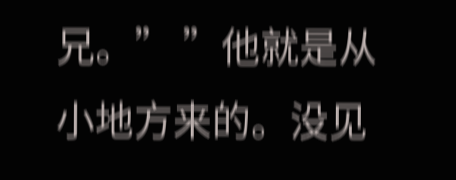兄。” ”他就是从小地方来的。没见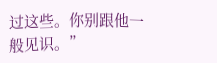过这些。你别跟他一般见识。”